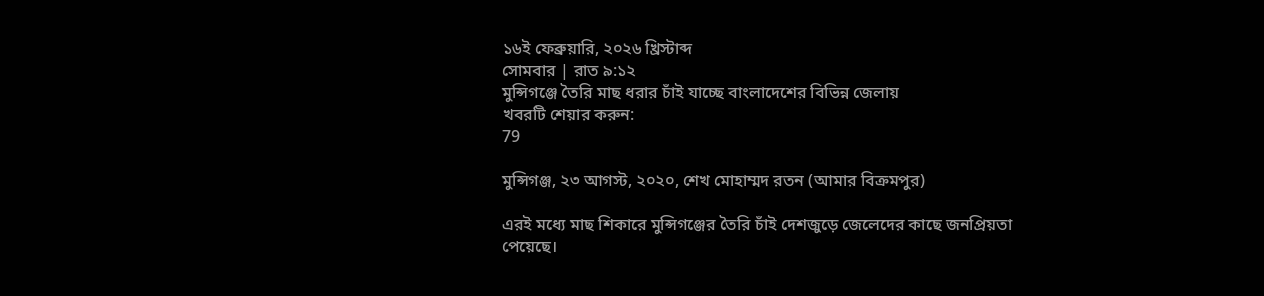১৬ই ফেব্রুয়ারি, ২০২৬ খ্রিস্টাব্দ
সোমবার | রাত ৯:১২
মুন্সিগঞ্জে তৈরি মাছ ধরার চাঁই যাচ্ছে বাংলাদেশের বিভিন্ন জেলায়
খবরটি শেয়ার করুন:
79

মুন্সিগঞ্জ, ২৩ আগস্ট, ২০২০, শেখ মোহাম্মদ রতন (আমার বিক্রমপুর)

এরই মধ্যে মাছ শিকারে মুন্সিগঞ্জের তৈরি চাঁই দেশজুড়ে জেলেদের কাছে জনপ্রিয়তা পেয়েছে।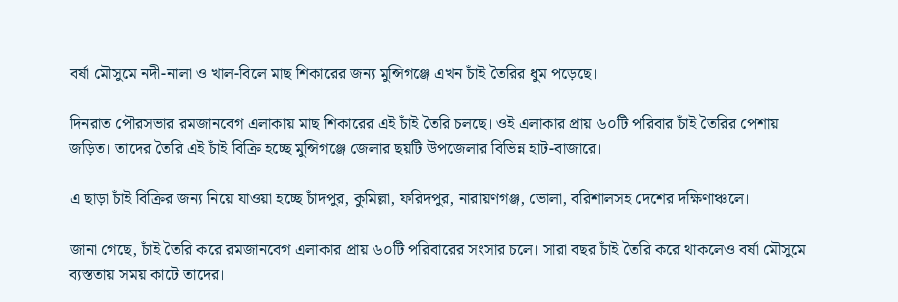বর্ষা মৌসুমে নদী-নালা ও খাল-বিলে মাছ শিকারের জন্য মুন্সিগঞ্জে এখন চাঁই তৈরির ধুম পড়েছে।

দিনরাত পৌরসভার রমজানবেগ এলাকায় মাছ শিকারের এই চাঁই তৈরি চলছে। ওই এলাকার প্রায় ৬০টি পরিবার চাঁই তৈরির পেশায় জড়িত। তাদের তৈরি এই চাঁই বিক্রি হচ্ছে মুন্সিগঞ্জে জেলার ছয়টি উপজেলার বিভিন্ন হাট-বাজারে।

এ ছাড়া চাঁই বিক্রির জন্য নিয়ে যাওয়া হচ্ছে চাঁদপুর, কুমিল্লা, ফরিদপুর, নারায়ণগঞ্জ, ভোলা, বরিশালসহ দেশের দক্ষিণাঞ্চলে।

জানা গেছে, চাঁই তৈরি করে রমজানবেগ এলাকার প্রায় ৬০টি পরিবারের সংসার চলে। সারা বছর চাঁই তৈরি করে থাকলেও বর্ষা মৌসুমে ব্যস্ততায় সময় কাটে তাদের।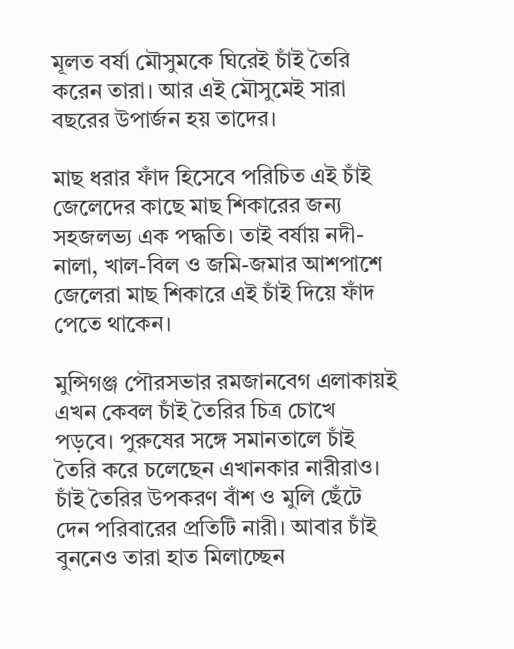মূলত বর্ষা মৌসুমকে ঘিরেই চাঁই তৈরি করেন তারা। আর এই মৌসুমেই সারা বছরের উপার্জন হয় তাদের।

মাছ ধরার ফাঁদ হিসেবে পরিচিত এই চাঁই জেলেদের কাছে মাছ শিকারের জন্য সহজলভ্য এক পদ্ধতি। তাই বর্ষায় নদী-নালা, খাল-বিল ও জমি-জমার আশপাশে জেলেরা মাছ শিকারে এই চাঁই দিয়ে ফাঁদ পেতে থাকেন।

মুন্সিগঞ্জ পৌরসভার রমজানবেগ এলাকায়ই এখন কেবল চাঁই তৈরির চিত্র চোখে পড়বে। পুরুষের সঙ্গে সমানতালে চাঁই তৈরি করে চলেছেন এখানকার নারীরাও। চাঁই তৈরির উপকরণ বাঁশ ও মুলি ছেঁটে দেন পরিবারের প্রতিটি নারী। আবার চাঁই বুননেও তারা হাত মিলাচ্ছেন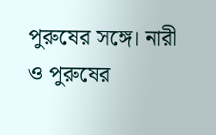পুরুষের সঙ্গে। নারী ও পুরুষের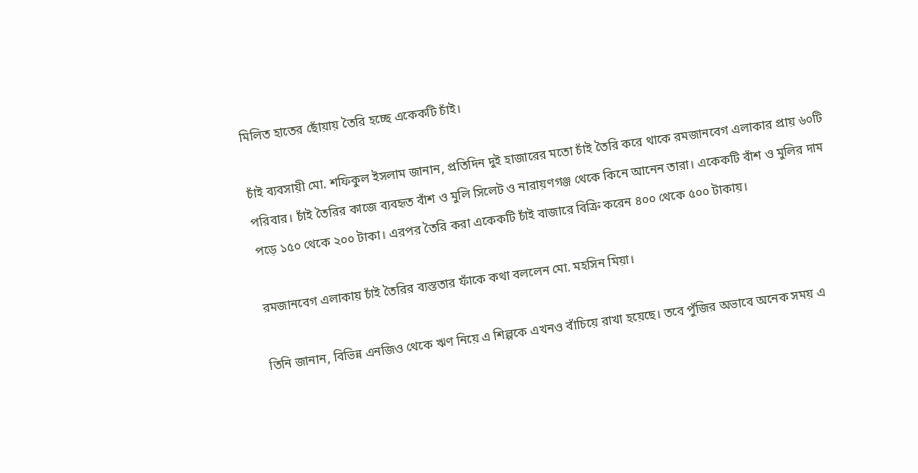মিলিত হাতের ছোঁয়ায় তৈরি হচ্ছে একেকটি চাঁই।

চাঁই ব্যবসায়ী মো. শফিকুল ইসলাম জানান, প্রতিদিন দুই হাজারের মতো চাঁই তৈরি করে থাকে রমজানবেগ এলাকার প্রায় ৬০টি পরিবার। চাঁই তৈরির কাজে ব্যবহৃত বাঁশ ও মুলি সিলেট ও নারায়ণগঞ্জ থেকে কিনে আনেন তারা। একেকটি বাঁশ ও মুলির দাম পড়ে ১৫০ থেকে ২০০ টাকা। এরপর তৈরি করা একেকটি চাঁই বাজারে বিক্রি করেন ৪০০ থেকে ৫০০ টাকায়।

রমজানবেগ এলাকায় চাঁই তৈরির ব্যস্ততার ফাঁকে কথা বললেন মো. মহসিন মিয়া।

তিনি জানান, বিভিন্ন এনজিও থেকে ঋণ নিয়ে এ শিল্পকে এখনও বাঁচিয়ে রাখা হয়েছে। তবে পুঁজির অভাবে অনেক সময় এ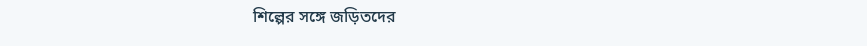শিল্পের সঙ্গে জড়িতদের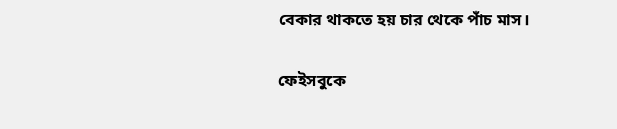বেকার থাকতে হয় চার থেকে পাঁচ মাস।

ফেইসবুকে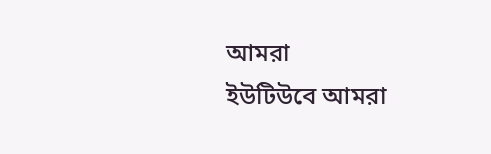আমরা
ইউটিউবে আমরা